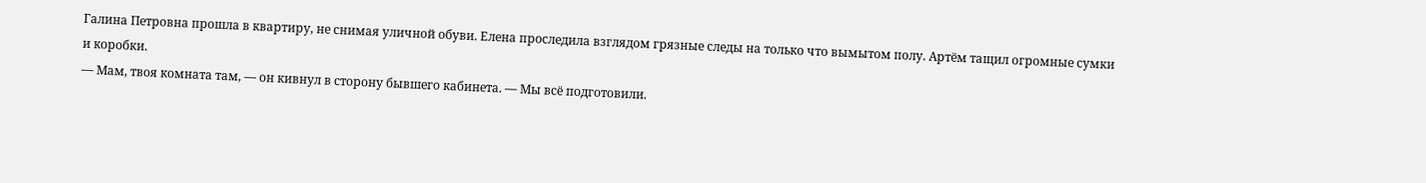Галина Петровна прошла в квартиру, не снимая уличной обуви. Елена проследила взглядом грязные следы на только что вымытом полу. Артём тащил огромные сумки и коробки.
— Мам, твоя комната там, — он кивнул в сторону бывшего кабинета. — Мы всё подготовили.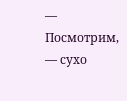— Посмотрим, — сухо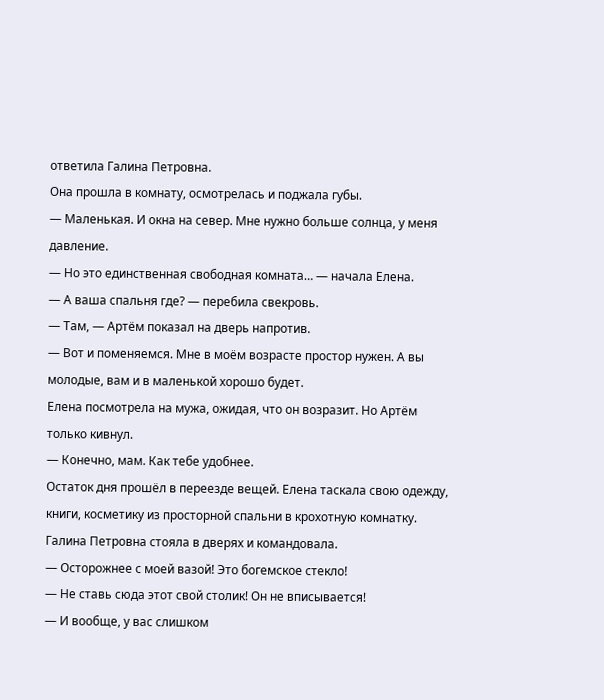ответила Галина Петровна.
Она прошла в комнату, осмотрелась и поджала губы.
— Маленькая. И окна на север. Мне нужно больше солнца, у меня давление.
— Но это единственная свободная комната… — начала Елена.
— А ваша спальня где? — перебила свекровь.
— Там, — Артём показал на дверь напротив.
— Вот и поменяемся. Мне в моём возрасте простор нужен. А вы молодые, вам и в маленькой хорошо будет.
Елена посмотрела на мужа, ожидая, что он возразит. Но Артём только кивнул.
— Конечно, мам. Как тебе удобнее.
Остаток дня прошёл в переезде вещей. Елена таскала свою одежду, книги, косметику из просторной спальни в крохотную комнатку. Галина Петровна стояла в дверях и командовала.
— Осторожнее с моей вазой! Это богемское стекло!
— Не ставь сюда этот свой столик! Он не вписывается!
— И вообще, у вас слишком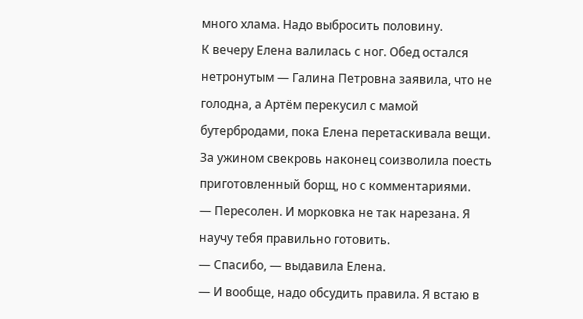много хлама. Надо выбросить половину.
К вечеру Елена валилась с ног. Обед остался нетронутым — Галина Петровна заявила, что не голодна, а Артём перекусил с мамой бутербродами, пока Елена перетаскивала вещи.
За ужином свекровь наконец соизволила поесть приготовленный борщ, но с комментариями.
— Пересолен. И морковка не так нарезана. Я научу тебя правильно готовить.
— Спасибо, — выдавила Елена.
— И вообще, надо обсудить правила. Я встаю в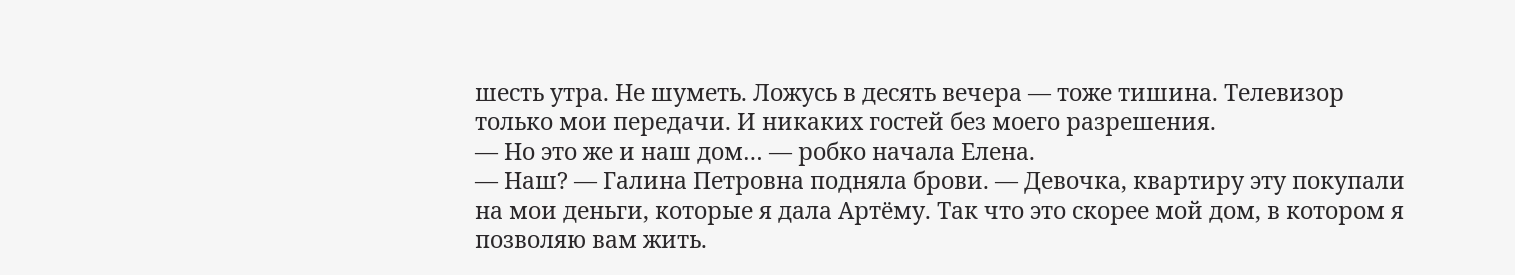шесть утра. Не шуметь. Ложусь в десять вечера — тоже тишина. Телевизор только мои передачи. И никаких гостей без моего разрешения.
— Но это же и наш дом… — робко начала Елена.
— Наш? — Галина Петровна подняла брови. — Девочка, квартиру эту покупали на мои деньги, которые я дала Артёму. Так что это скорее мой дом, в котором я позволяю вам жить.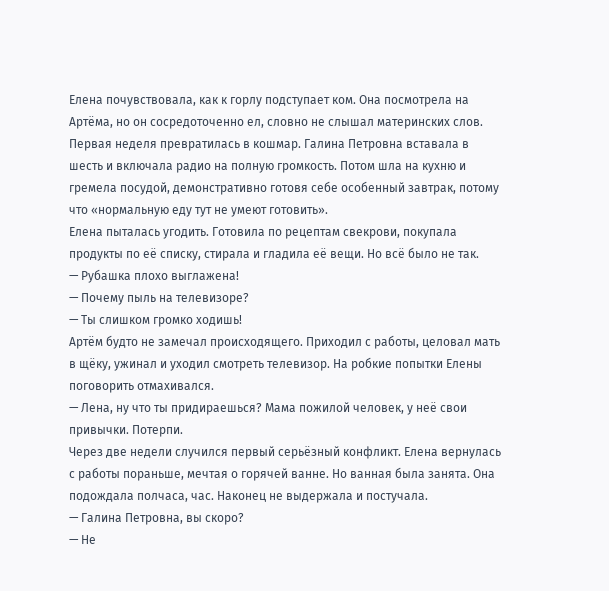Елена почувствовала, как к горлу подступает ком. Она посмотрела на Артёма, но он сосредоточенно ел, словно не слышал материнских слов.
Первая неделя превратилась в кошмар. Галина Петровна вставала в шесть и включала радио на полную громкость. Потом шла на кухню и гремела посудой, демонстративно готовя себе особенный завтрак, потому что «нормальную еду тут не умеют готовить».
Елена пыталась угодить. Готовила по рецептам свекрови, покупала продукты по её списку, стирала и гладила её вещи. Но всё было не так.
— Рубашка плохо выглажена!
— Почему пыль на телевизоре?
— Ты слишком громко ходишь!
Артём будто не замечал происходящего. Приходил с работы, целовал мать в щёку, ужинал и уходил смотреть телевизор. На робкие попытки Елены поговорить отмахивался.
— Лена, ну что ты придираешься? Мама пожилой человек, у неё свои привычки. Потерпи.
Через две недели случился первый серьёзный конфликт. Елена вернулась с работы пораньше, мечтая о горячей ванне. Но ванная была занята. Она подождала полчаса, час. Наконец не выдержала и постучала.
— Галина Петровна, вы скоро?
— Не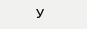У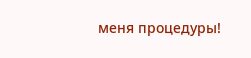меня процедуры!